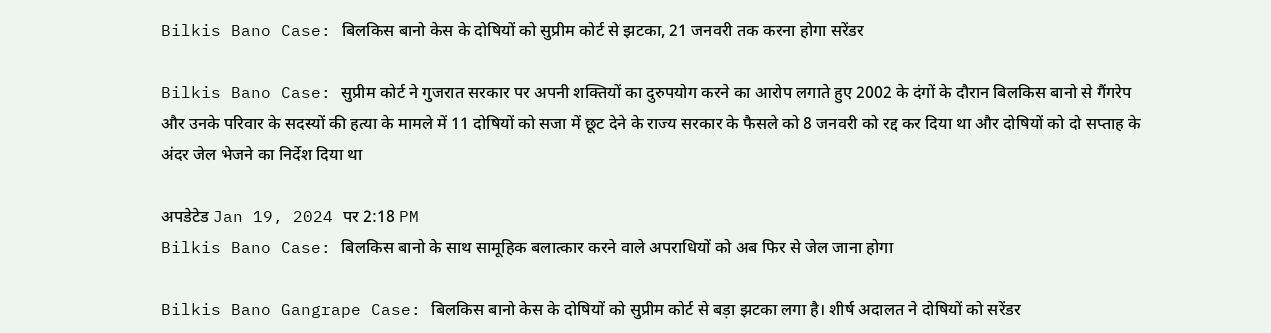Bilkis Bano Case: बिलकिस बानो केस के दोषियों को सुप्रीम कोर्ट से झटका, 21 जनवरी तक करना होगा सरेंडर

Bilkis Bano Case: सुप्रीम कोर्ट ने गुजरात सरकार पर अपनी शक्तियों का दुरुपयोग करने का आरोप लगाते हुए 2002 के दंगों के दौरान बिलकिस बानो से गैंगरेप और उनके परिवार के सदस्यों की हत्या के मामले में 11 दोषियों को सजा में छूट देने के राज्य सरकार के फैसले को 8 जनवरी को रद्द कर दिया था और दोषियों को दो सप्ताह के अंदर जेल भेजने का निर्देश दिया था

अपडेटेड Jan 19, 2024 पर 2:18 PM
Bilkis Bano Case: बिलकिस बानो के साथ सामूहिक बलात्कार करने वाले अपराधियों को अब फिर से जेल जाना होगा

Bilkis Bano Gangrape Case: बिलकिस बानो केस के दोषियों को सुप्रीम कोर्ट से बड़ा झटका लगा है। शीर्ष अदालत ने दोषियों को सरेंडर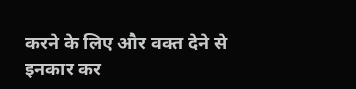करने के लिए और वक्त देने से इनकार कर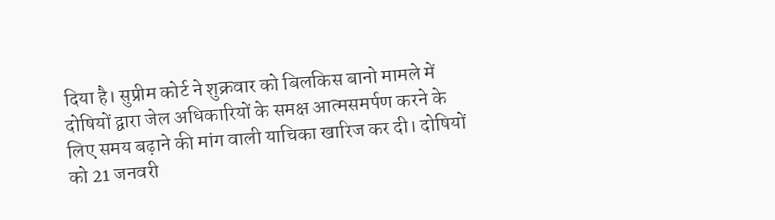दिया है। सुप्रीम कोर्ट ने शुक्रवार को बिलकिस बानो मामले में दोषियों द्वारा जेल अधिकारियों के समक्ष आत्मसमर्पण करने के लिए समय बढ़ाने की मांग वाली याचिका खारिज कर दी। दोषियों को 21 जनवरी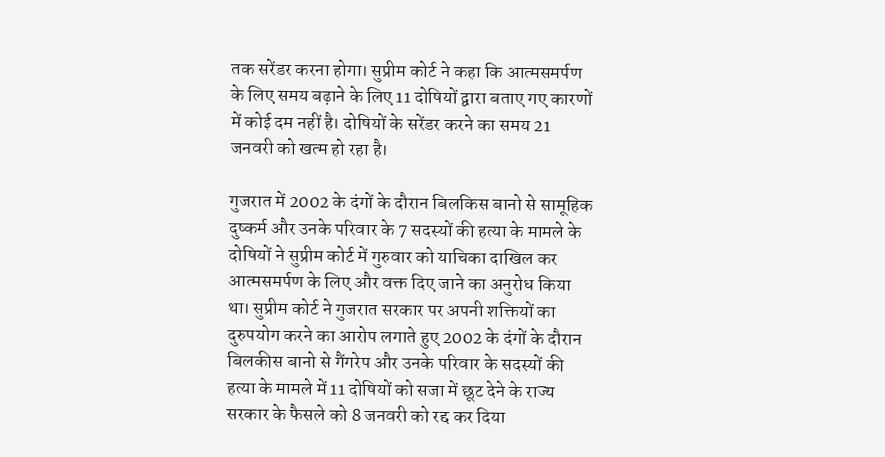तक सरेंडर करना होगा। सुप्रीम कोर्ट ने कहा कि आत्मसमर्पण के लिए समय बढ़ाने के लिए 11 दोषियों द्वारा बताए गए कारणों में कोई दम नहीं है। दोषियों के सरेंडर करने का समय 21 जनवरी को खत्म हो रहा है।

गुजरात में 2002 के दंगों के दौरान बिलकिस बानो से सामूहिक दुष्कर्म और उनके परिवार के 7 सदस्यों की हत्या के मामले के दोषियों ने सुप्रीम कोर्ट में गुरुवार को याचिका दाखिल कर आत्मसमर्पण के लिए और वक्त दिए जाने का अनुरोध किया था। सुप्रीम कोर्ट ने गुजरात सरकार पर अपनी शक्तियों का दुरुपयोग करने का आरोप लगाते हुए 2002 के दंगों के दौरान बिलकीस बानो से गैंगरेप और उनके परिवार के सदस्यों की हत्या के मामले में 11 दोषियों को सजा में छूट देने के राज्य सरकार के फैसले को 8 जनवरी को रद्द कर दिया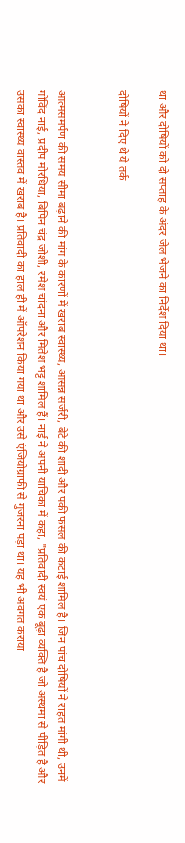था और दोषियों को दो सप्ताह के अंदर जेल भेजने का निर्देश दिया था।

दोषियों ने दिए थे ये तर्क


आत्मसमर्पण की समय सीमा बढ़ाने की मांग के कारणों में खराब स्वास्थ्य, आसन्न सर्जरी, बेटे की शादी और पकी फसल की कटाई शामिल है। जिन पांच दोषियों ने राहत मांगी थी, उनमें गोविंद नाई, प्रदीप मोरधिया, बिपिन चंद्र जोशी, रमेश चांदना और मितेश भट्ट शामिल हैं। नाई ने अपनी याचिका में कहा, "प्रतिवादी स्वयं एक बूढ़ा व्यक्ति है जो अस्थमा से पीड़ित है और उसका स्वास्थ्य वास्तव में खराब है। प्रतिवादी का हाल ही में ऑपरेशन किया गया था और उसे एंजियोग्राफी से गुजरना पड़ा था। यह भी अवगत कराया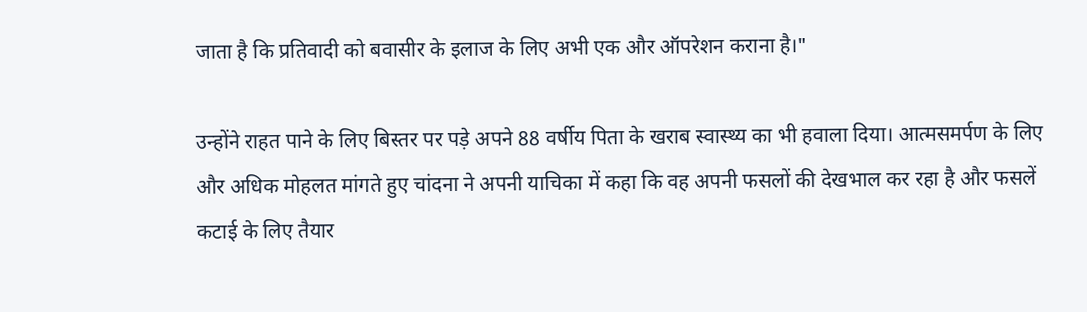जाता है कि प्रतिवादी को बवासीर के इलाज के लिए अभी एक और ऑपरेशन कराना है।"

उन्होंने राहत पाने के लिए बिस्तर पर पड़े अपने 88 वर्षीय पिता के खराब स्वास्थ्य का भी हवाला दिया। आत्मसमर्पण के लिए और अधिक मोहलत मांगते हुए चांदना ने अपनी याचिका में कहा कि वह अपनी फसलों की देखभाल कर रहा है और फसलें कटाई के लिए तैयार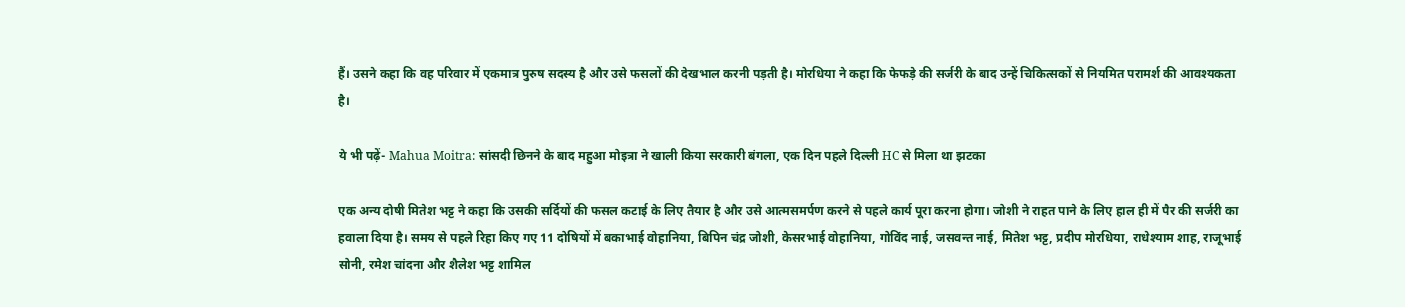हैं। उसने कहा कि वह परिवार में एकमात्र पुरुष सदस्य है और उसे फसलों की देखभाल करनी पड़ती है। मोरधिया ने कहा कि फेफड़े की सर्जरी के बाद उन्हें चिकित्सकों से नियमित परामर्श की आवश्यकता है।

ये भी पढ़ें- Mahua Moitra: सांसदी छिनने के बाद महुआ मोइत्रा ने खाली किया सरकारी बंगला, एक दिन पहले दिल्ली HC से मिला था झटका

एक अन्य दोषी मितेश भट्ट ने कहा कि उसकी सर्दियों की फसल कटाई के लिए तैयार है और उसे आत्मसमर्पण करने से पहले कार्य पूरा करना होगा। जोशी ने राहत पाने के लिए हाल ही में पैर की सर्जरी का हवाला दिया है। समय से पहले रिहा किए गए 11 दोषियों में बकाभाई वोहानिया, बिपिन चंद्र जोशी, केसरभाई वोहानिया, गोविंद नाई, जसवन्त नाई, मितेश भट्ट, प्रदीप मोरधिया, राधेश्याम शाह, राजूभाई सोनी, रमेश चांदना और शैलेश भट्ट शामिल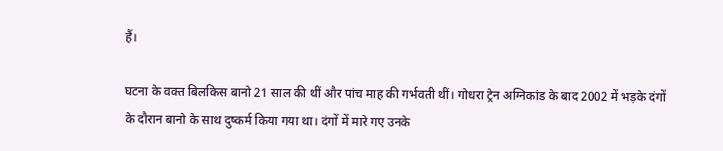हैं।

घटना के वक्त बिलकिस बानो 21 साल की थीं और पांच माह की गर्भवती थीं। गोधरा ट्रेन अग्निकांड के बाद 2002 में भड़के दंगों के दौरान बानो के साथ दुष्कर्म किया गया था। दंगों में मारे गए उनके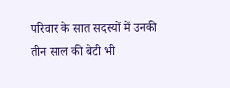परिवार के सात सदस्यों में उनकी तीन साल की बेटी भी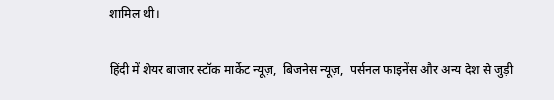शामिल थी।

हिंदी में शेयर बाजार स्टॉक मार्केट न्यूज़,  बिजनेस न्यूज़,  पर्सनल फाइनेंस और अन्य देश से जुड़ी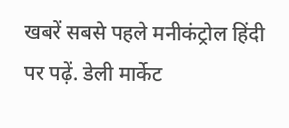खबरें सबसे पहले मनीकंट्रोल हिंदी पर पढ़ें. डेली मार्केट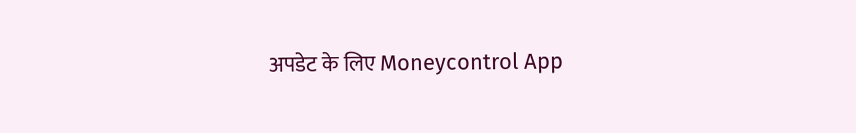अपडेट के लिए Moneycontrol App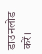डाउनलोड करें।